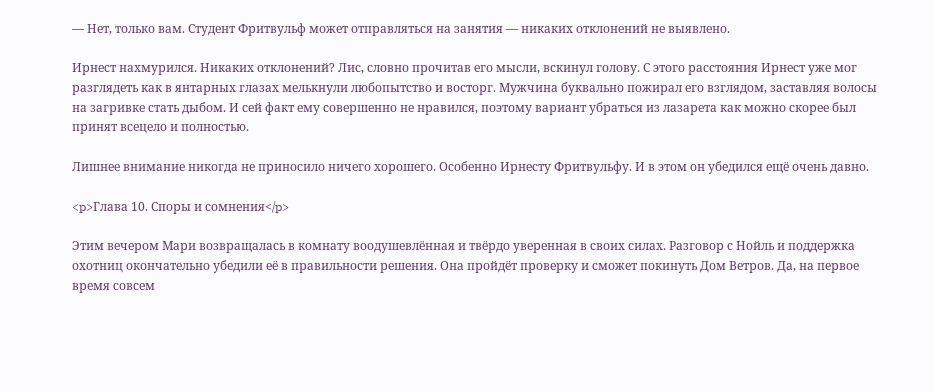— Нет, только вам. Студент Фритвульф может отправляться на занятия — никаких отклонений не выявлено.

Ирнест нахмурился. Никаких отклонений? Лис, словно прочитав его мысли, вскинул голову. С этого расстояния Ирнест уже мог разглядеть как в янтарных глазах мелькнули любопытство и восторг. Мужчина буквально пожирал его взглядом, заставляя волосы на загривке стать дыбом. И сей факт ему совершенно не нравился, поэтому вариант убраться из лазарета как можно скорее был принят всецело и полностью.

Лишнее внимание никогда не приносило ничего хорошего. Особенно Ирнесту Фритвульфу. И в этом он убедился ещё очень давно.

<p>Глава 10. Споры и сомнения</p>

Этим вечером Мари возвращалась в комнату воодушевлённая и твёрдо уверенная в своих силах. Разговор с Нойль и поддержка охотниц окончательно убедили её в правильности решения. Она пройдёт проверку и сможет покинуть Дом Ветров. Да, на первое время совсем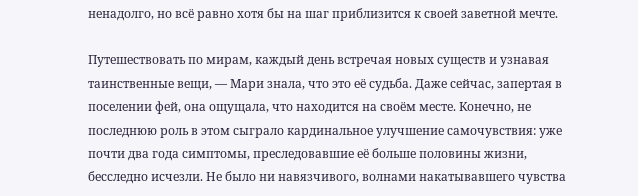ненадолго, но всё равно хотя бы на шаг приблизится к своей заветной мечте.

Путешествовать по мирам, каждый день встречая новых существ и узнавая таинственные вещи, — Мари знала, что это её судьба. Даже сейчас, запертая в поселении фей, она ощущала, что находится на своём месте. Конечно, не последнюю роль в этом сыграло кардинальное улучшение самочувствия: уже почти два года симптомы, преследовавшие её больше половины жизни, бесследно исчезли. Не было ни навязчивого, волнами накатывавшего чувства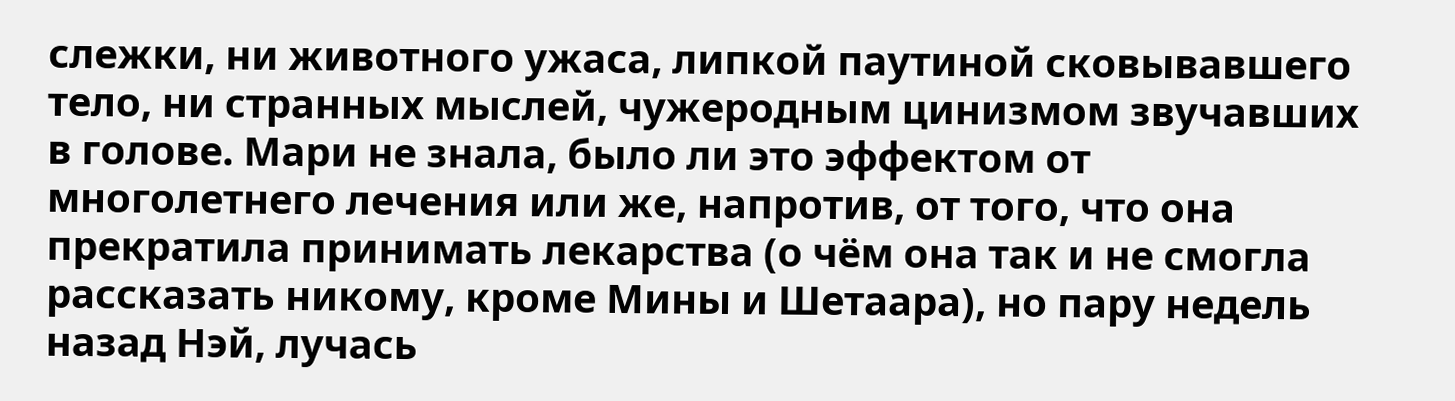слежки, ни животного ужаса, липкой паутиной сковывавшего тело, ни странных мыслей, чужеродным цинизмом звучавших в голове. Мари не знала, было ли это эффектом от многолетнего лечения или же, напротив, от того, что она прекратила принимать лекарства (о чём она так и не смогла рассказать никому, кроме Мины и Шетаара), но пару недель назад Нэй, лучась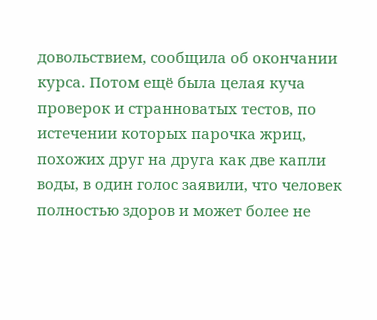довольствием, сообщила об окончании курса. Потом ещё была целая куча проверок и странноватых тестов, по истечении которых парочка жриц, похожих друг на друга как две капли воды, в один голос заявили, что человек полностью здоров и может более не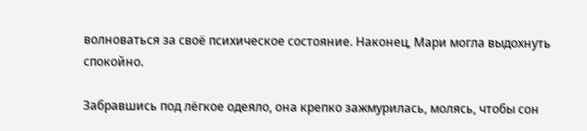волноваться за своё психическое состояние. Наконец, Мари могла выдохнуть спокойно.

Забравшись под лёгкое одеяло, она крепко зажмурилась, молясь, чтобы сон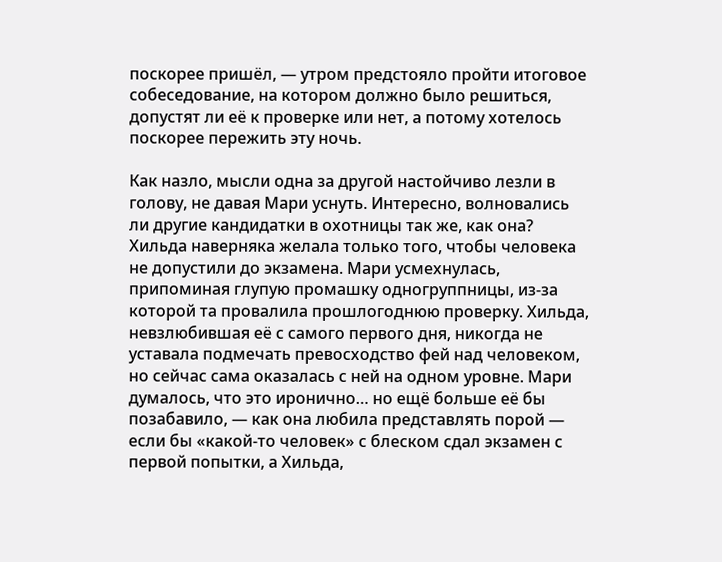поскорее пришёл, — утром предстояло пройти итоговое собеседование, на котором должно было решиться, допустят ли её к проверке или нет, а потому хотелось поскорее пережить эту ночь.

Как назло, мысли одна за другой настойчиво лезли в голову, не давая Мари уснуть. Интересно, волновались ли другие кандидатки в охотницы так же, как она? Хильда наверняка желала только того, чтобы человека не допустили до экзамена. Мари усмехнулась, припоминая глупую промашку одногруппницы, из-за которой та провалила прошлогоднюю проверку. Хильда, невзлюбившая её с самого первого дня, никогда не уставала подмечать превосходство фей над человеком, но сейчас сама оказалась с ней на одном уровне. Мари думалось, что это иронично… но ещё больше её бы позабавило, — как она любила представлять порой — если бы «какой-то человек» с блеском сдал экзамен с первой попытки, а Хильда,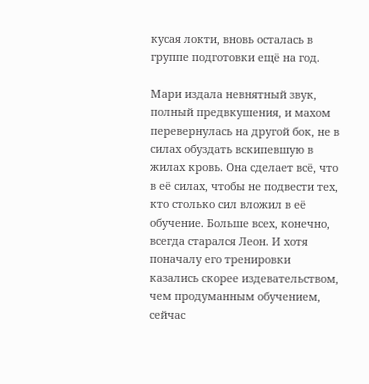кусая локти, вновь осталась в группе подготовки ещё на год.

Мари издала невнятный звук, полный предвкушения, и махом перевернулась на другой бок, не в силах обуздать вскипевшую в жилах кровь. Она сделает всё, что в её силах, чтобы не подвести тех, кто столько сил вложил в её обучение. Больше всех, конечно, всегда старался Леон. И хотя поначалу его тренировки казались скорее издевательством, чем продуманным обучением, сейчас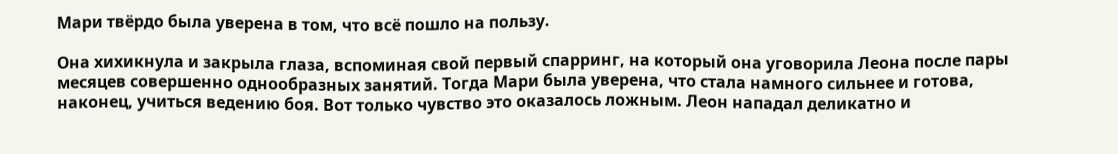Мари твёрдо была уверена в том, что всё пошло на пользу.

Она хихикнула и закрыла глаза, вспоминая свой первый спарринг, на который она уговорила Леона после пары месяцев совершенно однообразных занятий. Тогда Мари была уверена, что стала намного сильнее и готова, наконец, учиться ведению боя. Вот только чувство это оказалось ложным. Леон нападал деликатно и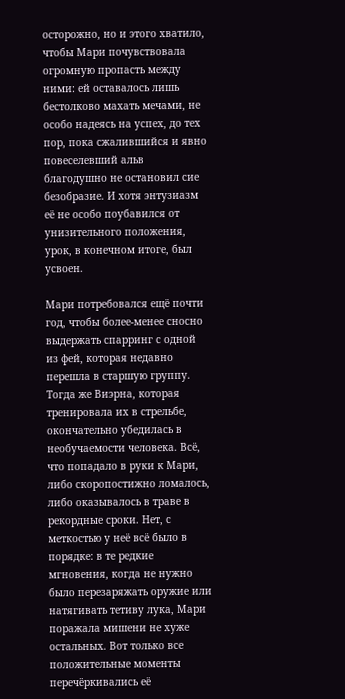осторожно, но и этого хватило, чтобы Мари почувствовала огромную пропасть между ними: ей оставалось лишь бестолково махать мечами, не особо надеясь на успех, до тех пор, пока сжалившийся и явно повеселевший альв благодушно не остановил сие безобразие. И хотя энтузиазм её не особо поубавился от унизительного положения, урок, в конечном итоге, был усвоен.

Мари потребовался ещё почти год, чтобы более-менее сносно выдержать спарринг с одной из фей, которая недавно перешла в старшую группу. Тогда же Виэрна, которая тренировала их в стрельбе, окончательно убедилась в необучаемости человека. Всё, что попадало в руки к Мари, либо скоропостижно ломалось, либо оказывалось в траве в рекордные сроки. Нет, с меткостью у неё всё было в порядке: в те редкие мгновения, когда не нужно было перезаряжать оружие или натягивать тетиву лука, Мари поражала мишени не хуже остальных. Вот только все положительные моменты перечёркивались её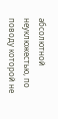абсолютной неуклюжестью, по поводу которой не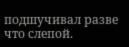подшучивал разве что слепой.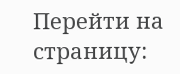Перейти на страницу: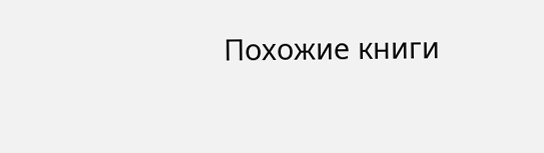Похожие книги